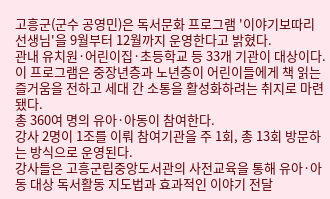고흥군(군수 공영민)은 독서문화 프로그램 '이야기보따리 선생님'을 9월부터 12월까지 운영한다고 밝혔다.
관내 유치원·어린이집·초등학교 등 33개 기관이 대상이다.
이 프로그램은 중장년층과 노년층이 어린이들에게 책 읽는 즐거움을 전하고 세대 간 소통을 활성화하려는 취지로 마련됐다.
총 360여 명의 유아·아동이 참여한다.
강사 2명이 1조를 이뤄 참여기관을 주 1회, 총 13회 방문하는 방식으로 운영된다.
강사들은 고흥군립중앙도서관의 사전교육을 통해 유아·아동 대상 독서활동 지도법과 효과적인 이야기 전달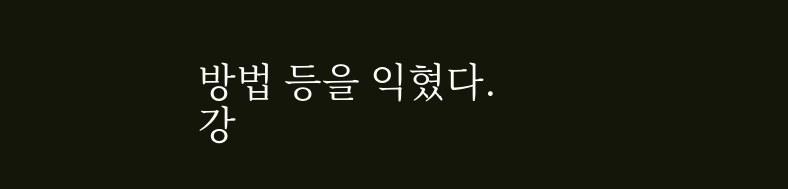방법 등을 익혔다.
강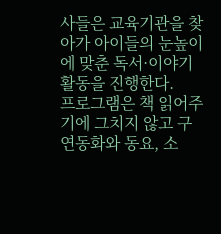사들은 교육기관을 찾아가 아이들의 눈높이에 맞춘 독서·이야기 활동을 진행한다.
프로그램은 책 읽어주기에 그치지 않고 구연동화와 동요, 소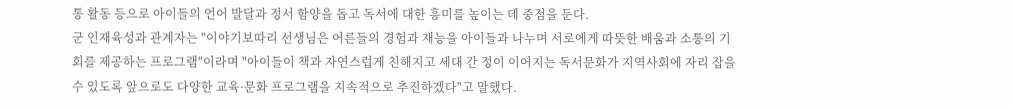통 활동 등으로 아이들의 언어 발달과 정서 함양을 돕고 독서에 대한 흥미를 높이는 데 중점을 둔다.
군 인재육성과 관계자는 "이야기보따리 선생님은 어른들의 경험과 재능을 아이들과 나누며 서로에게 따뜻한 배움과 소통의 기회를 제공하는 프로그램"이라며 "아이들이 책과 자연스럽게 친해지고 세대 간 정이 이어지는 독서문화가 지역사회에 자리 잡을 수 있도록 앞으로도 다양한 교육·문화 프로그램을 지속적으로 추진하겠다"고 말했다.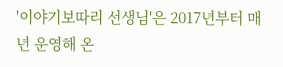'이야기보따리 선생님'은 2017년부터 매년 운영해 온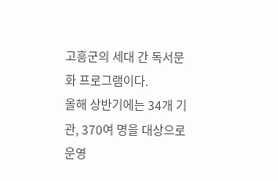고흥군의 세대 간 독서문화 프로그램이다.
올해 상반기에는 34개 기관, 370여 명을 대상으로 운영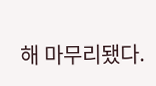해 마무리됐다.